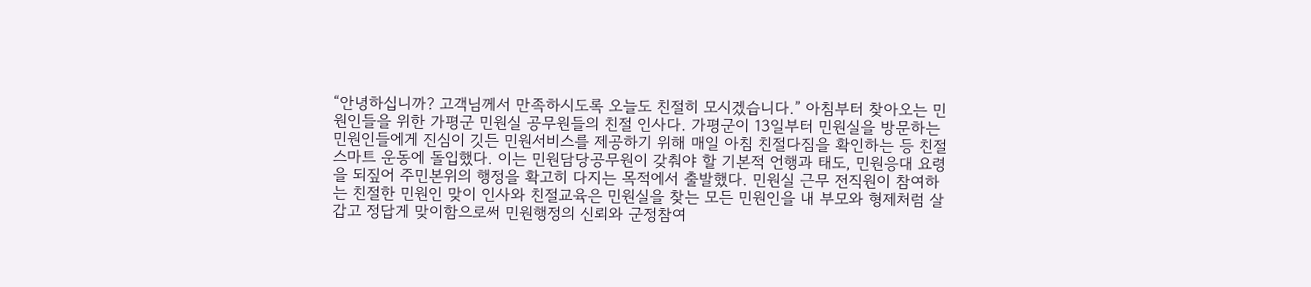“안녕하십니까? 고객님께서 만족하시도록 오늘도 친절히 모시겠습니다.” 아침부터 찾아오는 민원인들을 위한 가평군 민원실 공무원들의 친절 인사다. 가평군이 13일부터 민원실을 방문하는 민원인들에게 진심이 깃든 민원서비스를 제공하기 위해 매일 아침 친절다짐을 확인하는 등 친절스마트 운동에 돌입했다. 이는 민원담당공무원이 갖춰야 할 기본적 언행과 태도, 민원응대 요령을 되짚어 주민본위의 행정을 확고히 다지는 목적에서 출발했다. 민원실 근무 전직원이 참여하는 친절한 민원인 맞이 인사와 친절교육은 민원실을 찾는 모든 민원인을 내 부모와 형제처럼 살갑고 정답게 맞이함으로써 민원행정의 신뢰와 군정참여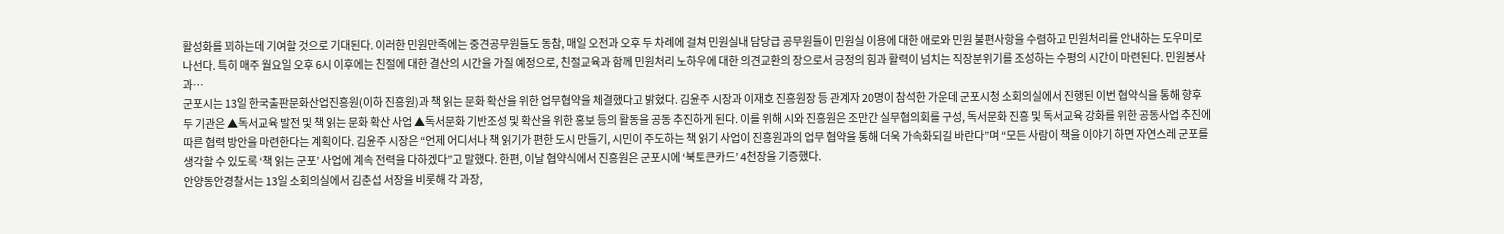활성화를 꾀하는데 기여할 것으로 기대된다. 이러한 민원만족에는 중견공무원들도 동참, 매일 오전과 오후 두 차례에 걸쳐 민원실내 담당급 공무원들이 민원실 이용에 대한 애로와 민원 불편사항을 수렴하고 민원처리를 안내하는 도우미로 나선다. 특히 매주 월요일 오후 6시 이후에는 친절에 대한 결산의 시간을 가질 예정으로, 친절교육과 함께 민원처리 노하우에 대한 의견교환의 장으로서 긍정의 힘과 활력이 넘치는 직장분위기를 조성하는 수평의 시간이 마련된다. 민원봉사과…
군포시는 13일 한국출판문화산업진흥원(이하 진흥원)과 책 읽는 문화 확산을 위한 업무협약을 체결했다고 밝혔다. 김윤주 시장과 이재호 진흥원장 등 관계자 20명이 참석한 가운데 군포시청 소회의실에서 진행된 이번 협약식을 통해 향후 두 기관은 ▲독서교육 발전 및 책 읽는 문화 확산 사업 ▲독서문화 기반조성 및 확산을 위한 홍보 등의 활동을 공동 추진하게 된다. 이를 위해 시와 진흥원은 조만간 실무협의회를 구성, 독서문화 진흥 및 독서교육 강화를 위한 공동사업 추진에 따른 협력 방안을 마련한다는 계획이다. 김윤주 시장은 “언제 어디서나 책 읽기가 편한 도시 만들기, 시민이 주도하는 책 읽기 사업이 진흥원과의 업무 협약을 통해 더욱 가속화되길 바란다”며 “모든 사람이 책을 이야기 하면 자연스레 군포를 생각할 수 있도록 ‘책 읽는 군포’ 사업에 계속 전력을 다하겠다”고 말했다. 한편, 이날 협약식에서 진흥원은 군포시에 ‘북토큰카드’ 4천장을 기증했다.
안양동안경찰서는 13일 소회의실에서 김춘섭 서장을 비롯해 각 과장,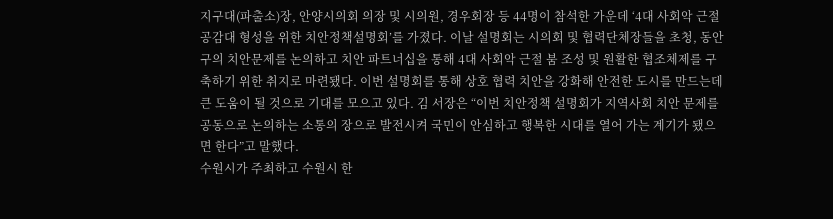지구대(파출소)장, 안양시의회 의장 및 시의원, 경우회장 등 44명이 참석한 가운데 ‘4대 사회악 근절 공감대 형성을 위한 치안정책설명회’를 가졌다. 이날 설명회는 시의회 및 협력단체장들을 초청, 동안구의 치안문제를 논의하고 치안 파트너십을 통해 4대 사회악 근절 붐 조성 및 원활한 협조체제를 구축하기 위한 취지로 마련됐다. 이번 설명회를 통해 상호 협력 치안을 강화해 안전한 도시를 만드는데 큰 도움이 될 것으로 기대를 모으고 있다. 김 서장은 “이번 치안정책 설명회가 지역사회 치안 문제를 공동으로 논의하는 소통의 장으로 발전시켜 국민이 안심하고 행복한 시대를 열어 가는 계기가 됐으면 한다”고 말했다.
수원시가 주최하고 수원시 한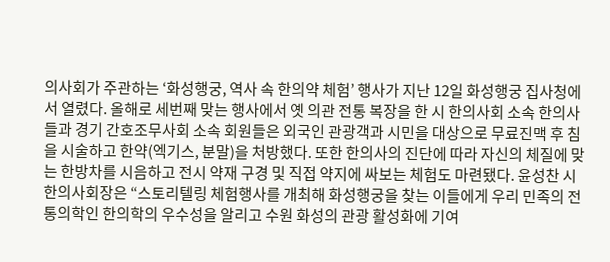의사회가 주관하는 ‘화성행궁, 역사 속 한의약 체험’ 행사가 지난 12일 화성행궁 집사청에서 열렸다. 올해로 세번째 맞는 행사에서 옛 의관 전통 복장을 한 시 한의사회 소속 한의사들과 경기 간호조무사회 소속 회원들은 외국인 관광객과 시민을 대상으로 무료진맥 후 침을 시술하고 한약(엑기스, 분말)을 처방했다. 또한 한의사의 진단에 따라 자신의 체질에 맞는 한방차를 시음하고 전시 약재 구경 및 직접 약지에 싸보는 체험도 마련됐다. 윤성찬 시 한의사회장은 “스토리텔링 체험행사를 개최해 화성행궁을 찾는 이들에게 우리 민족의 전통의학인 한의학의 우수성을 알리고 수원 화성의 관광 활성화에 기여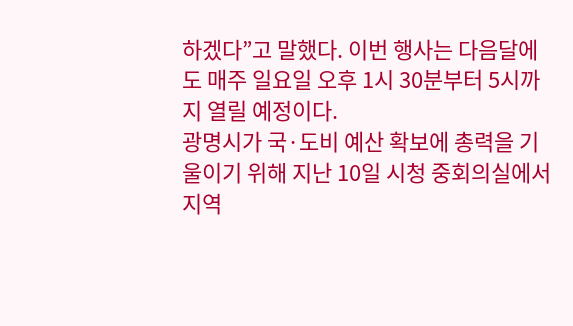하겠다”고 말했다. 이번 행사는 다음달에도 매주 일요일 오후 1시 30분부터 5시까지 열릴 예정이다.
광명시가 국·도비 예산 확보에 총력을 기울이기 위해 지난 10일 시청 중회의실에서 지역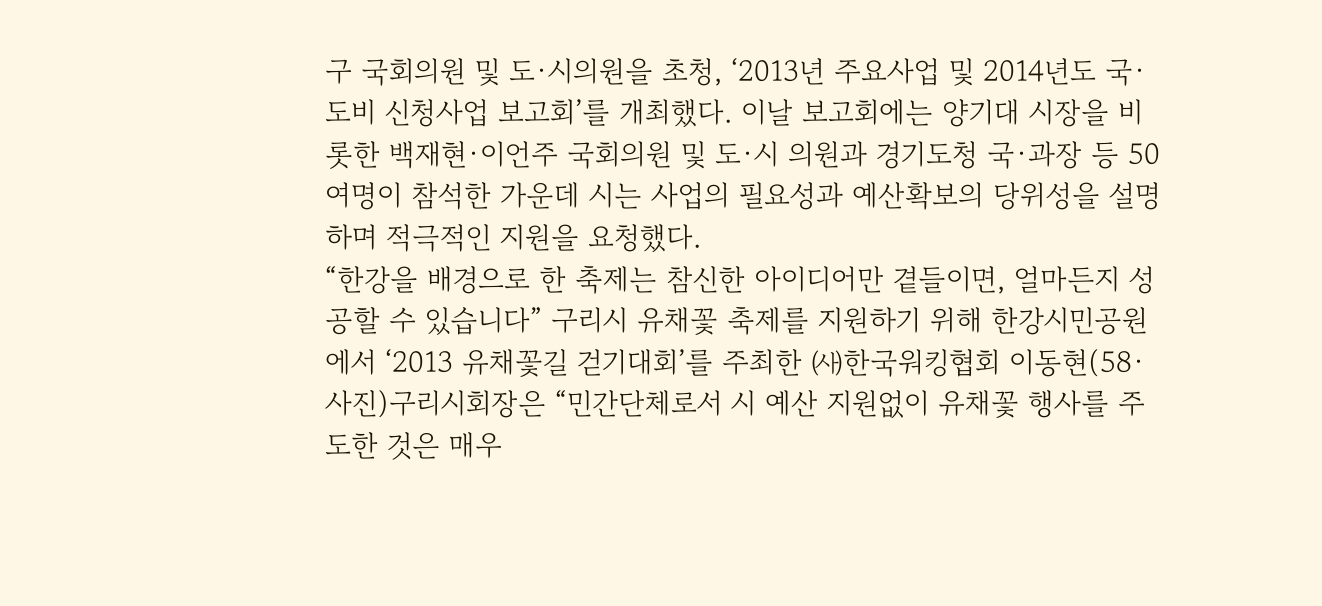구 국회의원 및 도·시의원을 초청, ‘2013년 주요사업 및 2014년도 국·도비 신청사업 보고회’를 개최했다. 이날 보고회에는 양기대 시장을 비롯한 백재현·이언주 국회의원 및 도·시 의원과 경기도청 국·과장 등 50여명이 참석한 가운데 시는 사업의 필요성과 예산확보의 당위성을 설명하며 적극적인 지원을 요청했다.
“한강을 배경으로 한 축제는 참신한 아이디어만 곁들이면, 얼마든지 성공할 수 있습니다” 구리시 유채꽃 축제를 지원하기 위해 한강시민공원에서 ‘2013 유채꽃길 걷기대회’를 주최한 ㈔한국워킹협회 이동현(58·사진)구리시회장은 “민간단체로서 시 예산 지원없이 유채꽃 행사를 주도한 것은 매우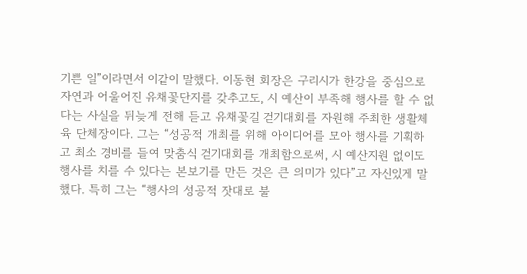기쁜 일”이라면서 이같이 말했다. 이동현 회장은 구리시가 한강을 중심으로 자연과 어울어진 유채꽃단지를 갖추고도, 시 예산이 부족해 행사를 할 수 없다는 사실을 뒤늦게 전해 듣고 유채꽃길 걷기대회를 자원해 주최한 생활체육 단체장이다. 그는 “성공적 개최를 위해 아이디어를 모아 행사를 기획하고 최소 경비를 들여 맞춤식 걷기대회를 개최함으로써, 시 예산지원 없이도 행사를 치를 수 있다는 본보기를 만든 것은 큰 의미가 있다”고 자신있게 말했다. 특히 그는 “행사의 성공적 잣대로 불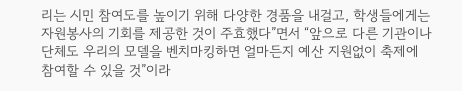리는 시민 참여도를 높이기 위해 다양한 경품을 내걸고, 학생들에게는 자원봉사의 기회를 제공한 것이 주효했다”면서 “앞으로 다른 기관이나 단체도 우리의 모델을 벤치마킹하면 얼마든지 예산 지원없이 축제에 참여할 수 있을 것”이라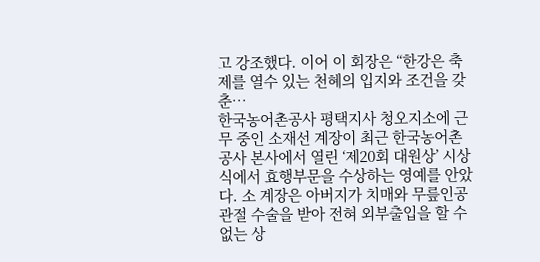고 강조했다. 이어 이 회장은 “한강은 축제를 열수 있는 천혜의 입지와 조건을 갖춘…
한국농어촌공사 평택지사 청오지소에 근무 중인 소재선 계장이 최근 한국농어촌공사 본사에서 열린 ‘제20회 대원상’ 시상식에서 효행부문을 수상하는 영예를 안았다. 소 계장은 아버지가 치매와 무릎인공관절 수술을 받아 전혀 외부출입을 할 수 없는 상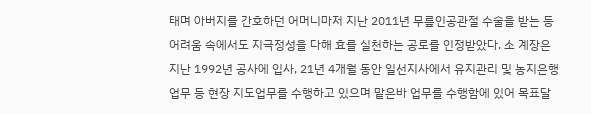태며 아버지를 간호하던 어머니마저 지난 2011년 무릎인공관절 수술을 받는 등 어려움 속에서도 지극정성을 다해 효를 실천하는 공로를 인정받았다. 소 계장은 지난 1992년 공사에 입사, 21년 4개월 동안 일선지사에서 유지관리 및 농지은행업무 등 현장 지도업무를 수행하고 있으며 맡은바 업무를 수행함에 있어 목표달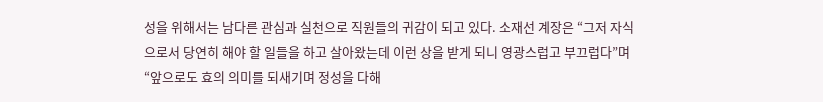성을 위해서는 남다른 관심과 실천으로 직원들의 귀감이 되고 있다. 소재선 계장은 “그저 자식으로서 당연히 해야 할 일들을 하고 살아왔는데 이런 상을 받게 되니 영광스럽고 부끄럽다”며 “앞으로도 효의 의미를 되새기며 정성을 다해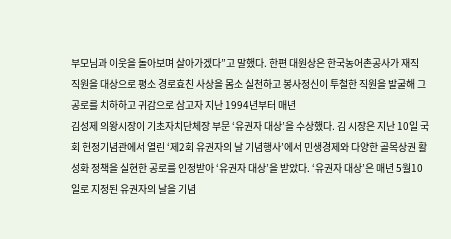부모님과 이웃을 돌아보며 살아가겠다”고 말했다. 한편 대원상은 한국농어촌공사가 재직 직원을 대상으로 평소 경로효친 사상을 몸소 실천하고 봉사정신이 투철한 직원을 발굴해 그 공로를 치하하고 귀감으로 삼고자 지난 1994년부터 매년
김성제 의왕시장이 기초자치단체장 부문 ‘유권자 대상’을 수상했다. 김 시장은 지난 10일 국회 헌정기념관에서 열린 ‘제2회 유권자의 날 기념행사’에서 민생경제와 다양한 골목상권 활성화 정책을 실현한 공로를 인정받아 ‘유권자 대상’을 받았다. ‘유권자 대상’은 매년 5월10일로 지정된 유권자의 날을 기념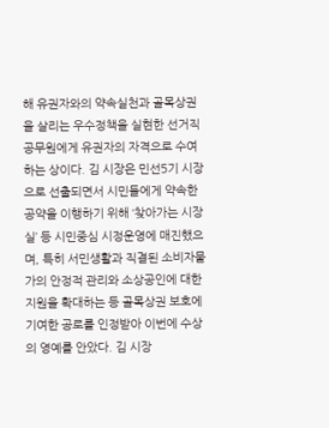해 유권자와의 약속실천과 골목상권을 살리는 우수정책을 실현한 선거직 공무원에게 유권자의 자격으로 수여하는 상이다. 김 시장은 민선5기 시장으로 선출되면서 시민들에게 약속한 공약을 이행하기 위해 ‘찾아가는 시장실’ 등 시민중심 시정운영에 매진했으며, 특히 서민생활과 직결된 소비자물가의 안정적 관리와 소상공인에 대한 지원을 확대하는 등 골목상권 보호에 기여한 공로를 인정받아 이번에 수상의 영예를 안았다. 김 시장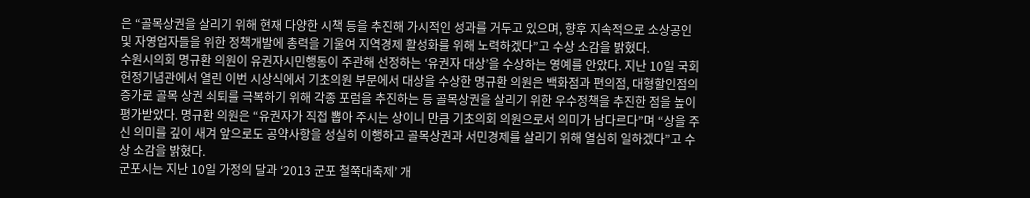은 “골목상권을 살리기 위해 현재 다양한 시책 등을 추진해 가시적인 성과를 거두고 있으며, 향후 지속적으로 소상공인 및 자영업자들을 위한 정책개발에 총력을 기울여 지역경제 활성화를 위해 노력하겠다”고 수상 소감을 밝혔다.
수원시의회 명규환 의원이 유권자시민행동이 주관해 선정하는 ‘유권자 대상’을 수상하는 영예를 안았다. 지난 10일 국회 헌정기념관에서 열린 이번 시상식에서 기초의원 부문에서 대상을 수상한 명규환 의원은 백화점과 편의점, 대형할인점의 증가로 골목 상권 쇠퇴를 극복하기 위해 각종 포럼을 추진하는 등 골목상권을 살리기 위한 우수정책을 추진한 점을 높이 평가받았다. 명규환 의원은 “유권자가 직접 뽑아 주시는 상이니 만큼 기초의회 의원으로서 의미가 남다르다”며 “상을 주신 의미를 깊이 새겨 앞으로도 공약사항을 성실히 이행하고 골목상권과 서민경제를 살리기 위해 열심히 일하겠다”고 수상 소감을 밝혔다.
군포시는 지난 10일 가정의 달과 ‘2013 군포 철쭉대축제’ 개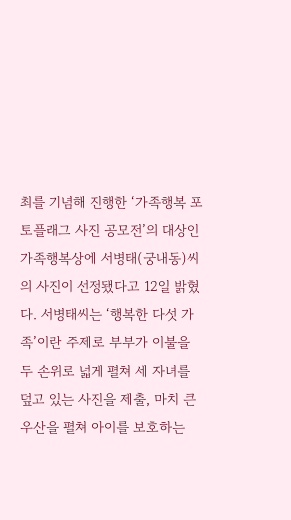최를 기념해 진행한 ‘가족행복 포토플래그 사진 공모전’의 대상인 가족행복상에 서병태(궁내동)씨의 사진이 선정됐다고 12일 밝혔다. 서병태씨는 ‘행복한 다섯 가족’이란 주제로 부부가 이불을 두 손위로 넓게 펼쳐 세 자녀를 덮고 있는 사진을 제출, 마치 큰 우산을 펼쳐 아이를 보호하는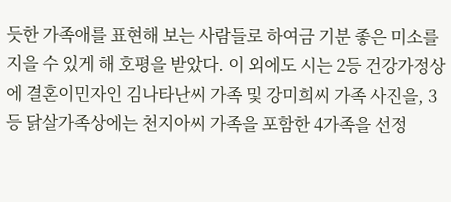듯한 가족애를 표현해 보는 사람들로 하여금 기분 좋은 미소를 지을 수 있게 해 호평을 받았다. 이 외에도 시는 2등 건강가정상에 결혼이민자인 김나타난씨 가족 및 강미희씨 가족 사진을, 3등 닭살가족상에는 천지아씨 가족을 포함한 4가족을 선정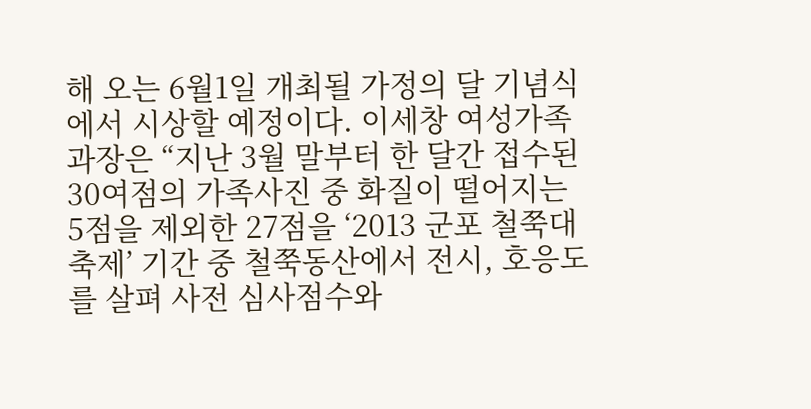해 오는 6월1일 개최될 가정의 달 기념식에서 시상할 예정이다. 이세창 여성가족과장은 “지난 3월 말부터 한 달간 접수된 30여점의 가족사진 중 화질이 떨어지는 5점을 제외한 27점을 ‘2013 군포 철쭉대축제’ 기간 중 철쭉동산에서 전시, 호응도를 살펴 사전 심사점수와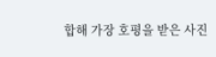합해 가장 호평을 받은 사진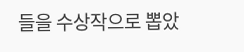들을 수상작으로 뽑았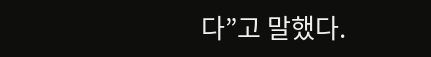다”고 말했다.